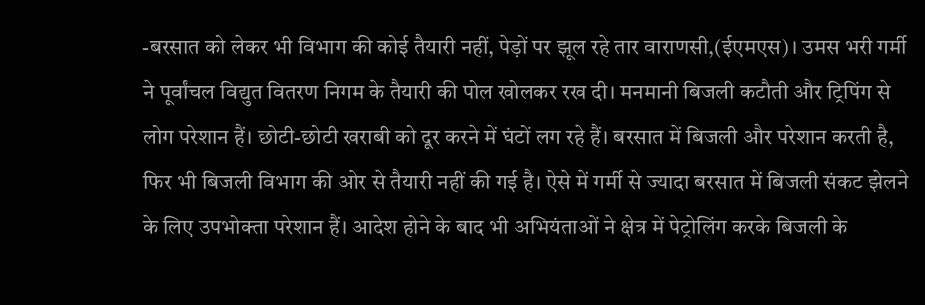-बरसात को लेकर भी विभाग की कोई तैयारी नहीं, पेड़ों पर झूल रहे तार वाराणसी,(ईएमएस)। उमस भरी गर्मी ने पूर्वांचल विद्युत वितरण निगम के तैयारी की पोल खोलकर रख दी। मनमानी बिजली कटौती और ट्रिपिंग से लोग परेशान हैं। छोटी-छोटी खराबी को दूर करने में घंटों लग रहे हैं। बरसात में बिजली और परेशान करती है, फिर भी बिजली विभाग की ओर से तैयारी नहीं की गई है। ऐसे में गर्मी से ज्यादा बरसात में बिजली संकट झेलने के लिए उपभोक्ता परेशान हैं। आदेश होने के बाद भी अभियंताओं ने क्षेत्र में पेट्रोलिंग करके बिजली के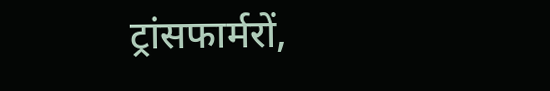ट्रांसफार्मरों,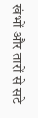खंभों और तारों से सटे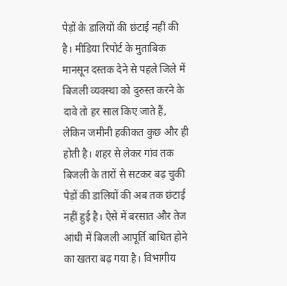पेड़ों के डालियों की छंटाई नहीं की है। मीडिया रिपोर्ट के मुताबिक मानसून दस्तक देने से पहले जिले में बिजली व्यवस्था को दुरुस्त करने के दावे तो हर साल किए जाते हैं, लेकिन जमीनी हकीकत कुछ और ही होती है। शहर से लेकर गांव तक बिजली के तारों से सटकर बढ़ चुकी पेड़ों की डालियों की अब तक छंटाई नहीं हुई है। ऐसे में बरसात और तेज आंधी में बिजली आपूर्ति बाधित होने का खतरा बढ़ गया है। विभागीय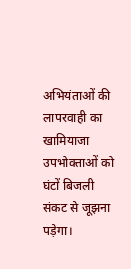अभियंताओं की लापरवाही का खामियाजा उपभोक्ताओं को घंटों बिजली संकट से जूझना पड़ेगा।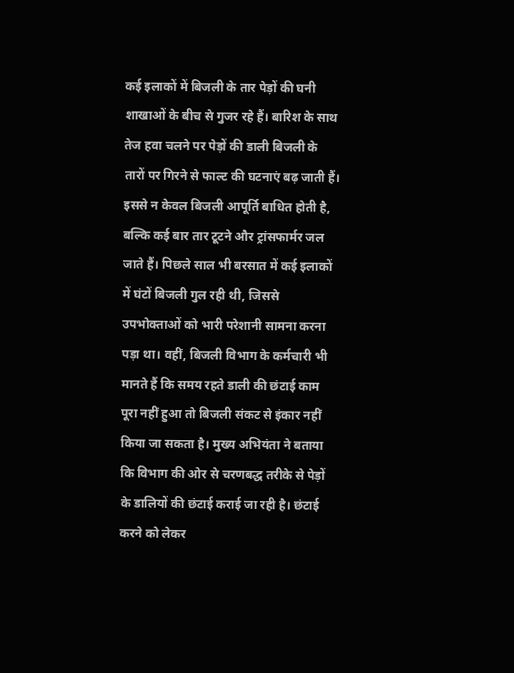कई इलाकों में बिजली के तार पेड़ों की घनी शाखाओं के बीच से गुजर रहे हैं। बारिश के साथ तेज हवा चलने पर पेड़ों की डाली बिजली के तारों पर गिरने से फाल्ट की घटनाएं बढ़ जाती हैं। इससे न केवल बिजली आपूर्ति बाधित होती है, बल्कि कई बार तार टूटने और ट्रांसफार्मर जल जाते हैं। पिछले साल भी बरसात में कई इलाकों में घंटों बिजली गुल रही थी, जिससे उपभोक्ताओं को भारी परेशानी सामना करना पड़ा था। वहीं, बिजली विभाग के कर्मचारी भी मानते हैं कि समय रहते डाली की छंटाई काम पूरा नहीं हुआ तो बिजली संकट से इंकार नहीं किया जा सकता है। मुख्य अभियंता ने बताया कि विभाग की ओर से चरणबद्ध तरीके से पेड़ों के डालियों की छंटाई कराई जा रही है। छंटाई करने को लेकर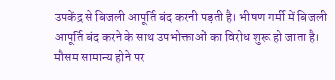उपकेंद्र से बिजली आपूर्ति बंद करनी पड़ती है। भीषण गर्मी में बिजली आपूर्ति बंद करने के साथ उपभोक्ताओं का विरोध शुरू हो जाता है। मौसम सामान्य होने पर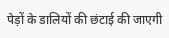पेड़ों के डालियों की छंटाई की जाएगी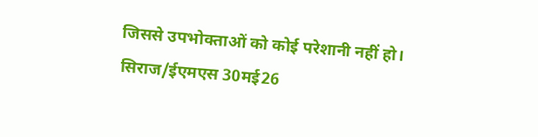जिससे उपभोक्ताओं को कोई परेशानी नहीं हो। सिराज/ईएमएस 30मई26